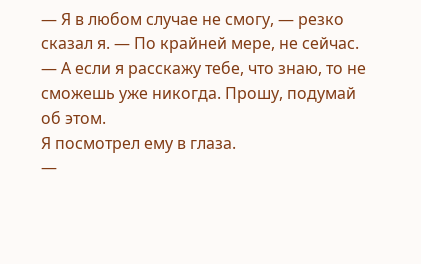— Я в любом случае не смогу, — резко сказал я. — По крайней мере, не сейчас.
— А если я расскажу тебе, что знаю, то не сможешь уже никогда. Прошу, подумай об этом.
Я посмотрел ему в глаза.
—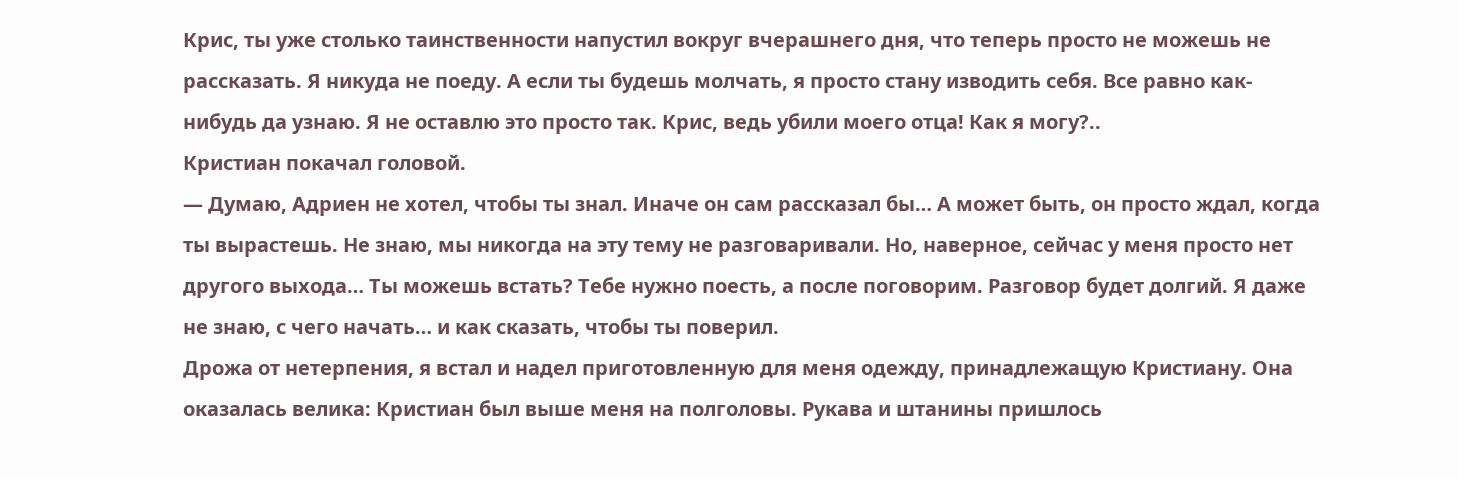Крис, ты уже столько таинственности напустил вокруг вчерашнего дня, что теперь просто не можешь не рассказать. Я никуда не поеду. А если ты будешь молчать, я просто стану изводить себя. Все равно как-нибудь да узнаю. Я не оставлю это просто так. Крис, ведь убили моего отца! Как я могу?..
Кристиан покачал головой.
— Думаю, Адриен не хотел, чтобы ты знал. Иначе он сам рассказал бы… А может быть, он просто ждал, когда ты вырастешь. Не знаю, мы никогда на эту тему не разговаривали. Но, наверное, сейчас у меня просто нет другого выхода… Ты можешь встать? Тебе нужно поесть, а после поговорим. Разговор будет долгий. Я даже не знаю, с чего начать… и как сказать, чтобы ты поверил.
Дрожа от нетерпения, я встал и надел приготовленную для меня одежду, принадлежащую Кристиану. Она оказалась велика: Кристиан был выше меня на полголовы. Рукава и штанины пришлось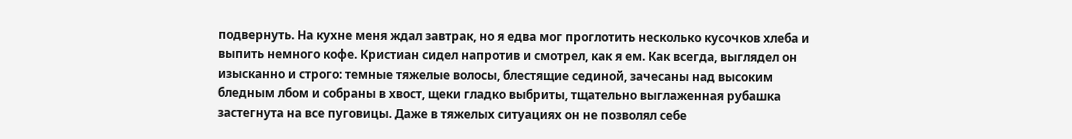подвернуть. На кухне меня ждал завтрак, но я едва мог проглотить несколько кусочков хлеба и выпить немного кофе. Кристиан сидел напротив и смотрел, как я ем. Как всегда, выглядел он изысканно и строго: темные тяжелые волосы, блестящие сединой, зачесаны над высоким бледным лбом и собраны в хвост, щеки гладко выбриты, тщательно выглаженная рубашка застегнута на все пуговицы. Даже в тяжелых ситуациях он не позволял себе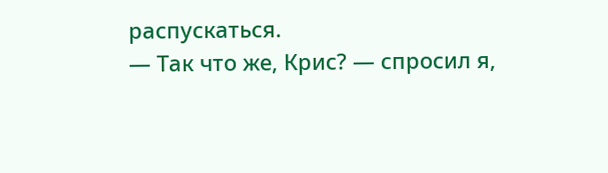распускаться.
— Так что же, Крис? — спросил я,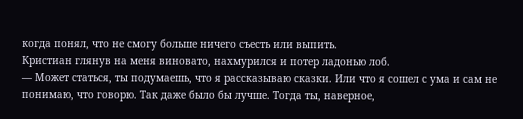когда понял, что не смогу больше ничего съесть или выпить.
Кристиан глянув на меня виновато, нахмурился и потер ладонью лоб.
— Может статься, ты подумаешь, что я рассказываю сказки. Или что я сошел с ума и сам не понимаю, что говорю. Так даже было бы лучше. Тогда ты, наверное,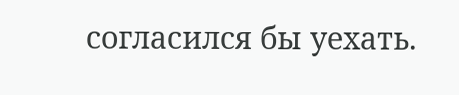согласился бы уехать.